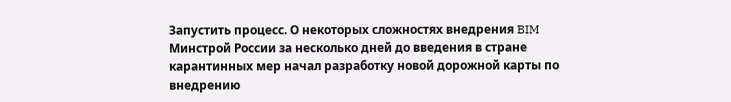Запустить процесс. О некоторых сложностях внедрения BIM
Минстрой России за несколько дней до введения в стране карантинных мер начал разработку новой дорожной карты по внедрению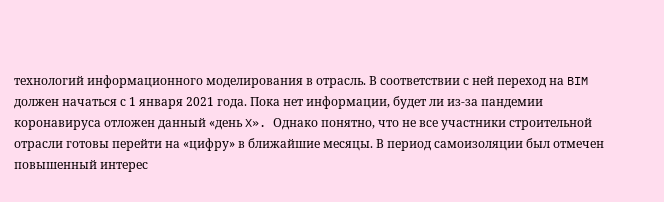технологий информационного моделирования в отрасль. В соответствии с ней переход на BIM должен начаться с 1 января 2021 года. Пока нет информации, будет ли из-за пандемии коронавируса отложен данный «день X». Однако понятно, что не все участники строительной отрасли готовы перейти на «цифру» в ближайшие месяцы. В период самоизоляции был отмечен повышенный интерес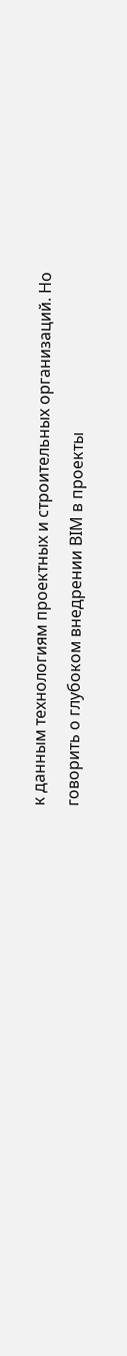к данным технологиям проектных и строительных организаций. Но говорить о глубоком внедрении BIM в проекты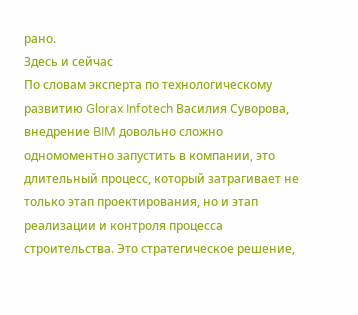рано.
Здесь и сейчас
По словам эксперта по технологическому развитию Glorax Infotech Василия Суворова, внедрение BIM довольно сложно одномоментно запустить в компании, это длительный процесс, который затрагивает не только этап проектирования, но и этап реализации и контроля процесса строительства. Это стратегическое решение,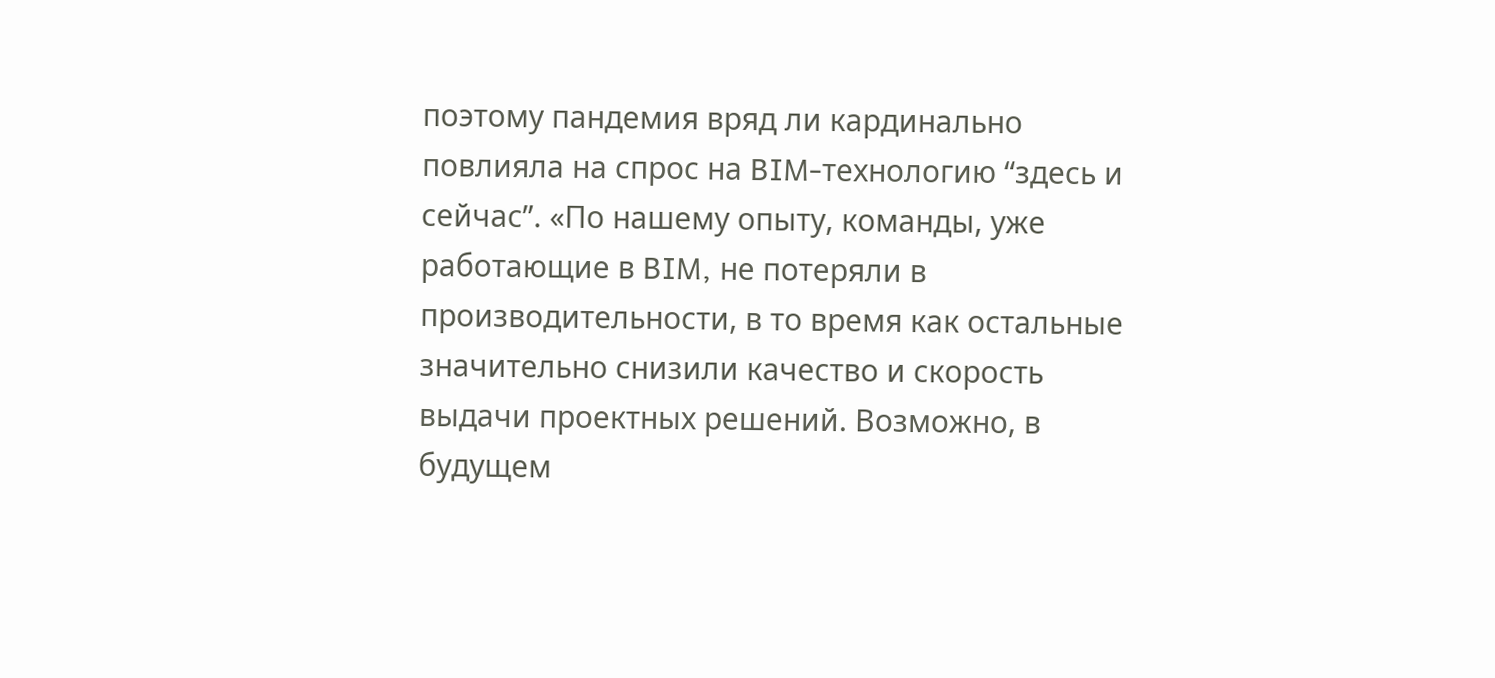поэтому пандемия вряд ли кардинально повлияла на спрос на BIM-технологию “здесь и сейчас”. «По нашему опыту, команды, уже работающие в BIM, не потеряли в производительности, в то время как остальные значительно снизили качество и скорость выдачи проектных решений. Возможно, в будущем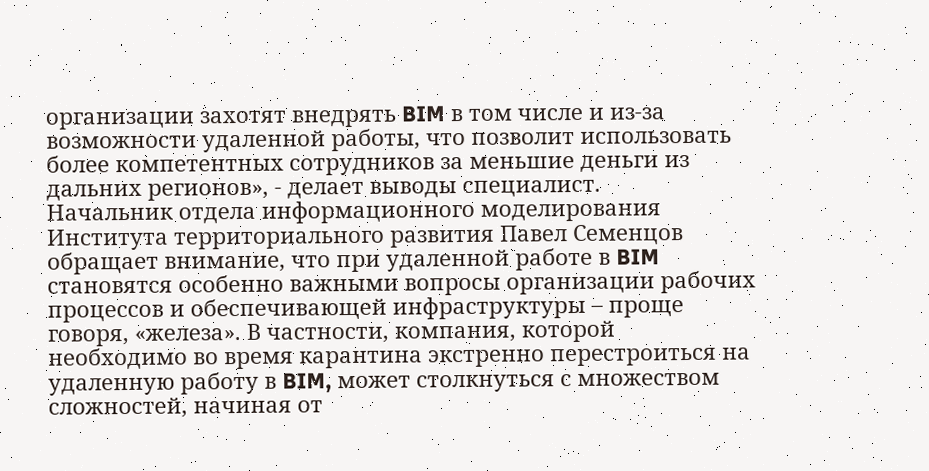организации захотят внедрять BIM в том числе и из-за возможности удаленной работы, что позволит использовать более компетентных сотрудников за меньшие деньги из дальних регионов», - делает выводы специалист.
Начальник отдела информационного моделирования Института территориального развития Павел Семенцов обращает внимание, что при удаленной работе в BIM становятся особенно важными вопросы организации рабочих процессов и обеспечивающей инфраструктуры – проще говоря, «железа». В частности, компания, которой необходимо во время карантина экстренно перестроиться на удаленную работу в BIM, может столкнуться с множеством сложностей, начиная от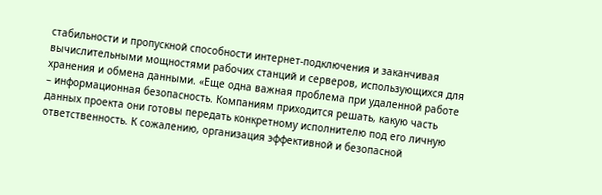стабильности и пропускной способности интернет-подключения и заканчивая вычислительными мощностями рабочих станций и серверов, использующихся для хранения и обмена данными. «Еще одна важная проблема при удаленной работе – информационная безопасность. Компаниям приходится решать, какую часть данных проекта они готовы передать конкретному исполнителю под его личную ответственность. К сожалению, организация эффективной и безопасной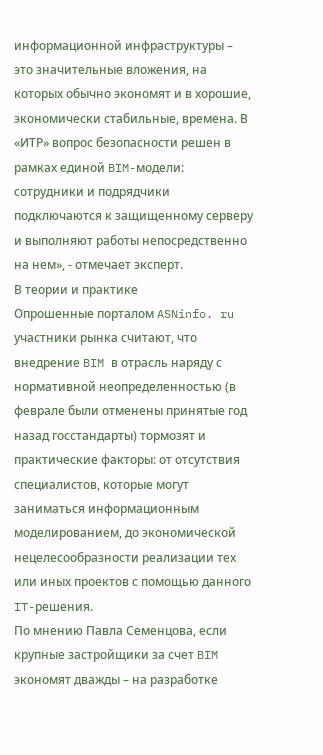информационной инфраструктуры – это значительные вложения, на которых обычно экономят и в хорошие, экономически стабильные, времена. В «ИТР» вопрос безопасности решен в рамках единой BIM-модели: сотрудники и подрядчики подключаются к защищенному серверу и выполняют работы непосредственно на нем», - отмечает эксперт.
В теории и практике
Опрошенные порталом ASNinfo. ru участники рынка считают, что внедрение BIM в отрасль наряду с нормативной неопределенностью (в феврале были отменены принятые год назад госстандарты) тормозят и практические факторы: от отсутствия специалистов, которые могут заниматься информационным моделированием, до экономической нецелесообразности реализации тех или иных проектов с помощью данного IT-решения.
По мнению Павла Семенцова, если крупные застройщики за счет BIM экономят дважды – на разработке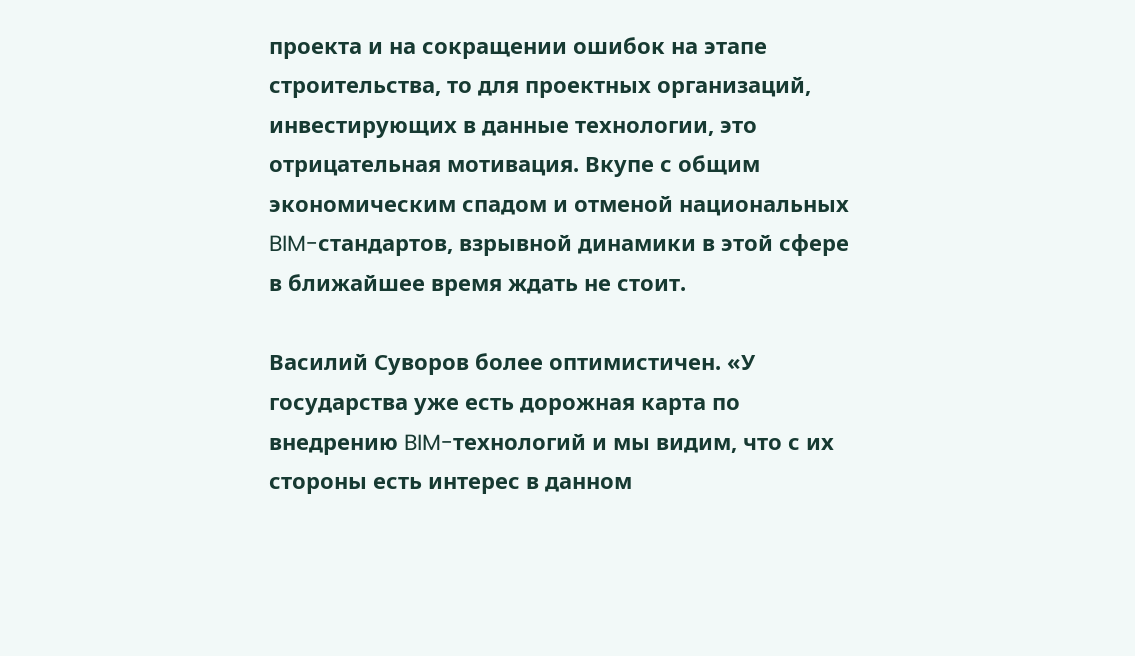проекта и на сокращении ошибок на этапе строительства, то для проектных организаций, инвестирующих в данные технологии, это отрицательная мотивация. Вкупе с общим экономическим спадом и отменой национальных BIM-стандартов, взрывной динамики в этой сфере в ближайшее время ждать не стоит.

Василий Суворов более оптимистичен. «У государства уже есть дорожная карта по внедрению BIM-технологий и мы видим, что с их стороны есть интерес в данном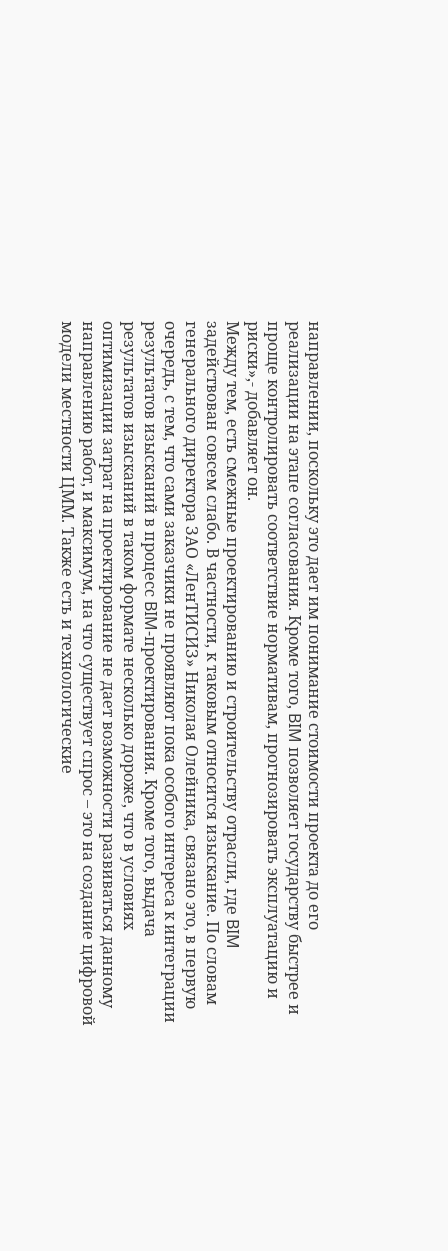направлении, поскольку это дает им понимание стоимости проекта до его реализации на этапе согласования. Кроме того, BIM позволяет государству быстрее и проще контролировать соответствие нормативам, прогнозировать эксплуатацию и риски»,- добавляет он.
Между тем, есть смежные проектированию и строительству отрасли, где BIM задействован совсем слабо. В частности, к таковым относится изыскание. По словам генерального директора ЗАО «ЛенТИСИЗ» Николая Олейника, связано это, в первую очередь, с тем, что сами заказчики не проявляют пока особого интереса к интеграции результатов изысканий в процесс BIM-проектирования. Кроме того, выдача результатов изысканий в таком формате несколько дороже, что в условиях оптимизации затрат на проектирование не дает возможности развиваться данному направлению работ, и максимум, на что существует спрос – это на создание цифровой модели местности ЦММ. Также есть и технологические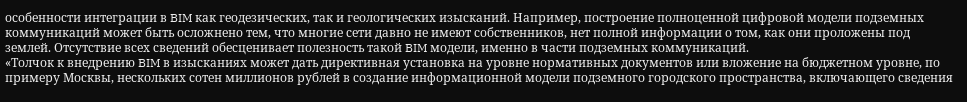особенности интеграции в BIM как геодезических, так и геологических изысканий. Например, построение полноценной цифровой модели подземных коммуникаций может быть осложнено тем, что многие сети давно не имеют собственников, нет полной информации о том, как они проложены под землей. Отсутствие всех сведений обесценивает полезность такой BIM модели, именно в части подземных коммуникаций.
«Толчок к внедрению BIM в изысканиях может дать директивная установка на уровне нормативных документов или вложение на бюджетном уровне, по примеру Москвы, нескольких сотен миллионов рублей в создание информационной модели подземного городского пространства, включающего сведения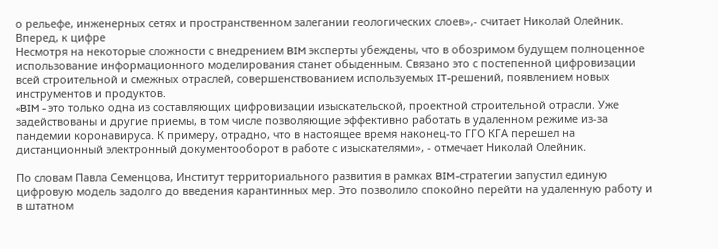о рельефе, инженерных сетях и пространственном залегании геологических слоев»,- считает Николай Олейник.
Вперед, к цифре
Несмотря на некоторые сложности с внедрением BIM эксперты убеждены, что в обозримом будущем полноценное использование информационного моделирования станет обыденным. Связано это с постепенной цифровизации всей строительной и смежных отраслей, совершенствованием используемых IT-решений, появлением новых инструментов и продуктов.
«BIM - это только одна из составляющих цифровизации изыскательской, проектной строительной отрасли. Уже задействованы и другие приемы, в том числе позволяющие эффективно работать в удаленном режиме из-за пандемии коронавируса. К примеру, отрадно, что в настоящее время наконец-то ГГО КГА перешел на дистанционный электронный документооборот в работе с изыскателями», - отмечает Николай Олейник.

По словам Павла Семенцова, Институт территориального развития в рамках BIM-стратегии запустил единую цифровую модель задолго до введения карантинных мер. Это позволило спокойно перейти на удаленную работу и в штатном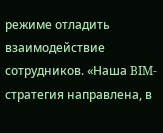режиме отладить взаимодействие сотрудников. «Наша BIM-стратегия направлена, в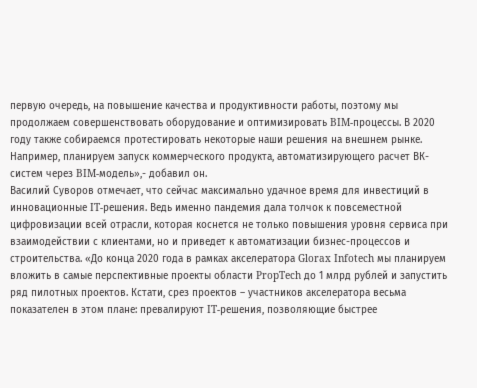первую очередь, на повышение качества и продуктивности работы, поэтому мы продолжаем совершенствовать оборудование и оптимизировать BIM-процессы. В 2020 году также собираемся протестировать некоторые наши решения на внешнем рынке. Например, планируем запуск коммерческого продукта, автоматизирующего расчет ВК-систем через BIM-модель»,- добавил он.
Василий Суворов отмечает, что сейчас максимально удачное время для инвестиций в инновационные IT-решения. Ведь именно пандемия дала толчок к повсеместной цифровизации всей отрасли, которая коснется не только повышения уровня сервиса при взаимодействии с клиентами, но и приведет к автоматизации бизнес-процессов и строительства. «До конца 2020 года в рамках акселератора Glorax Infotech мы планируем вложить в самые перспективные проекты области PropTech до 1 млрд рублей и запустить ряд пилотных проектов. Кстати, срез проектов – участников акселератора весьма показателен в этом плане: превалируют IT-решения, позволяющие быстрее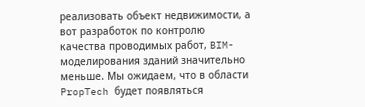реализовать объект недвижимости, а вот разработок по контролю качества проводимых работ, BIM-моделирования зданий значительно меньше. Мы ожидаем, что в области PropTech будет появляться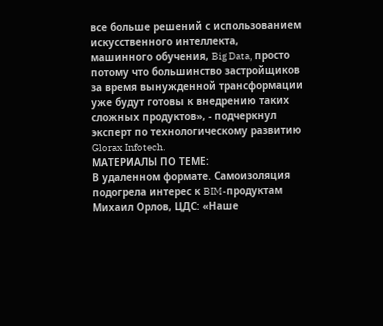все больше решений с использованием искусственного интеллекта, машинного обучения, Big Data, просто потому что большинство застройщиков за время вынужденной трансформации уже будут готовы к внедрению таких сложных продуктов», - подчеркнул эксперт по технологическому развитию Glorax Infotech.
МАТЕРИАЛЫ ПО ТЕМЕ:
В удаленном формате. Самоизоляция подогрела интерес к BIM-продуктам
Михаил Орлов, ЦДС: «Наше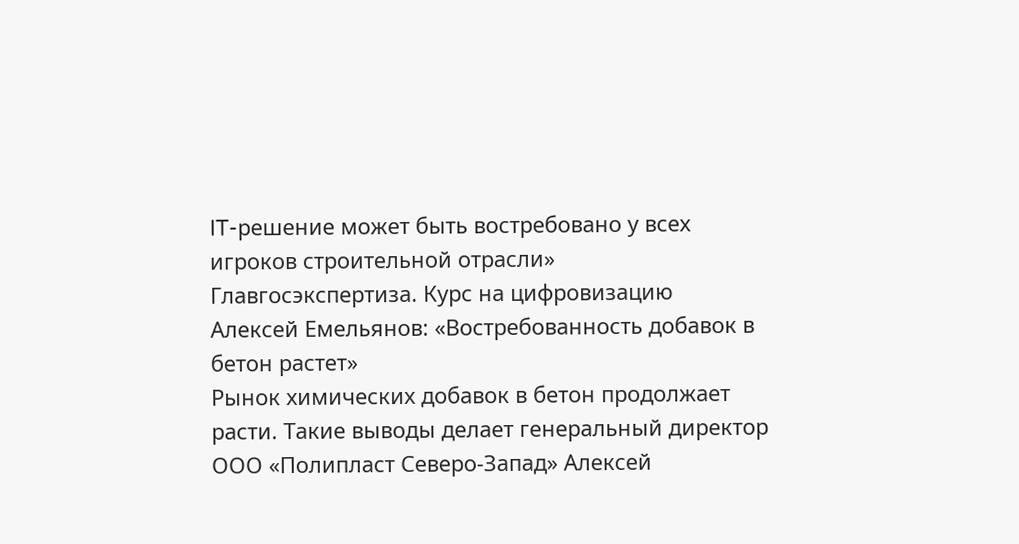IT-решение может быть востребовано у всех игроков строительной отрасли»
Главгосэкспертиза. Курс на цифровизацию
Алексей Емельянов: «Востребованность добавок в бетон растет»
Рынок химических добавок в бетон продолжает расти. Такие выводы делает генеральный директор ООО «Полипласт Северо-Запад» Алексей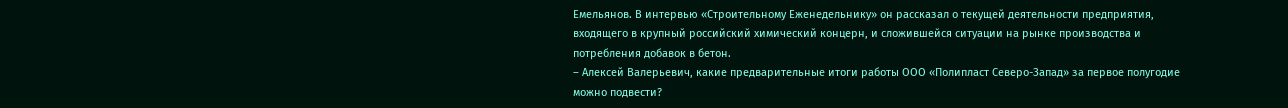Емельянов. В интервью «Строительному Еженедельнику» он рассказал о текущей деятельности предприятия, входящего в крупный российский химический концерн, и сложившейся ситуации на рынке производства и потребления добавок в бетон.
– Алексей Валерьевич, какие предварительные итоги работы ООО «Полипласт Северо-Запад» за первое полугодие можно подвести?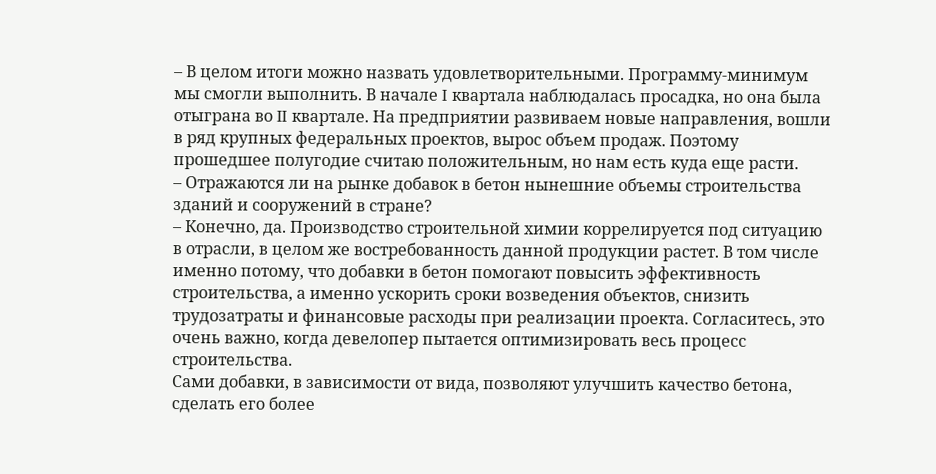– В целом итоги можно назвать удовлетворительными. Программу-минимум мы смогли выполнить. В начале I квартала наблюдалась просадка, но она была отыграна во II квартале. На предприятии развиваем новые направления, вошли в ряд крупных федеральных проектов, вырос объем продаж. Поэтому прошедшее полугодие считаю положительным, но нам есть куда еще расти.
– Отражаются ли на рынке добавок в бетон нынешние объемы строительства зданий и сооружений в стране?
– Конечно, да. Производство строительной химии коррелируется под ситуацию в отрасли, в целом же востребованность данной продукции растет. В том числе именно потому, что добавки в бетон помогают повысить эффективность строительства, а именно ускорить сроки возведения объектов, снизить трудозатраты и финансовые расходы при реализации проекта. Согласитесь, это очень важно, когда девелопер пытается оптимизировать весь процесс строительства.
Сами добавки, в зависимости от вида, позволяют улучшить качество бетона, сделать его более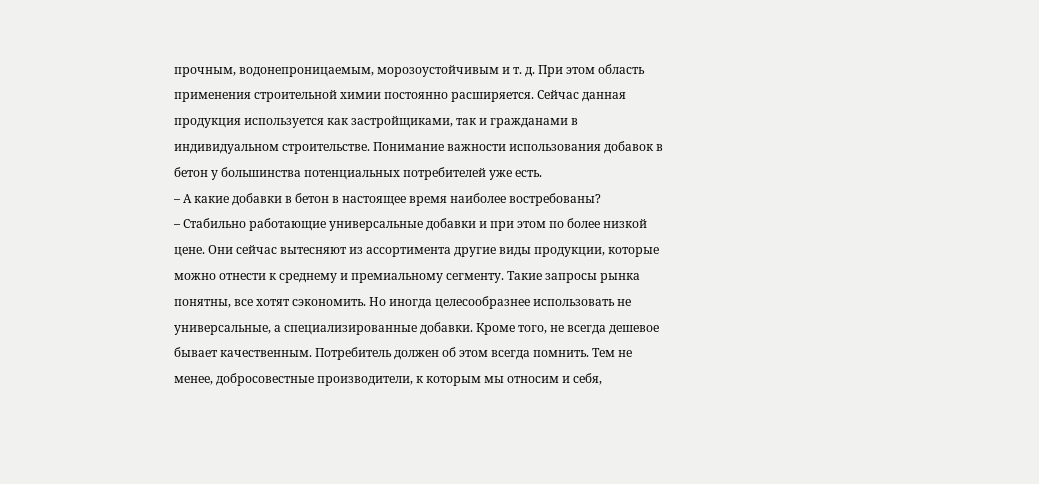прочным, водонепроницаемым, морозоустойчивым и т. д. При этом область применения строительной химии постоянно расширяется. Сейчас данная продукция используется как застройщиками, так и гражданами в индивидуальном строительстве. Понимание важности использования добавок в бетон у большинства потенциальных потребителей уже есть.
– А какие добавки в бетон в настоящее время наиболее востребованы?
– Стабильно работающие универсальные добавки и при этом по более низкой цене. Они сейчас вытесняют из ассортимента другие виды продукции, которые можно отнести к среднему и премиальному сегменту. Такие запросы рынка понятны, все хотят сэкономить. Но иногда целесообразнее использовать не универсальные, а специализированные добавки. Кроме того, не всегда дешевое бывает качественным. Потребитель должен об этом всегда помнить. Тем не менее, добросовестные производители, к которым мы относим и себя,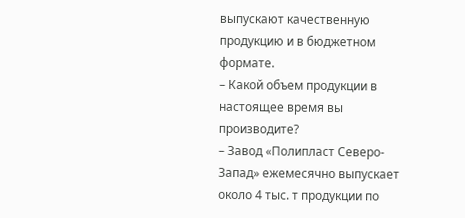выпускают качественную продукцию и в бюджетном формате.
– Какой объем продукции в настоящее время вы производите?
– Завод «Полипласт Северо-Запад» ежемесячно выпускает около 4 тыс. т продукции по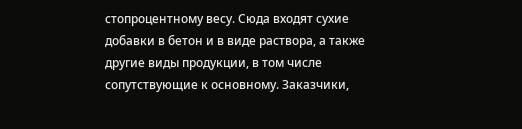стопроцентному весу. Сюда входят сухие добавки в бетон и в виде раствора, а также другие виды продукции, в том числе сопутствующие к основному. Заказчики,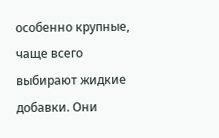особенно крупные, чаще всего выбирают жидкие добавки. Они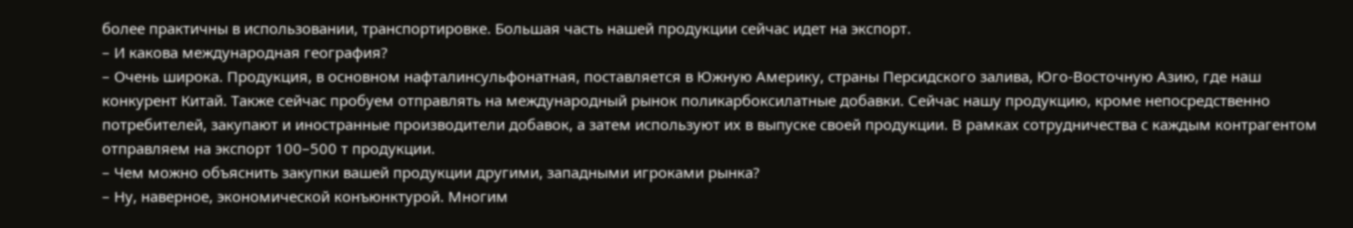более практичны в использовании, транспортировке. Большая часть нашей продукции сейчас идет на экспорт.
– И какова международная география?
– Очень широка. Продукция, в основном нафталинсульфонатная, поставляется в Южную Америку, страны Персидского залива, Юго-Восточную Азию, где наш конкурент Китай. Также сейчас пробуем отправлять на международный рынок поликарбоксилатные добавки. Сейчас нашу продукцию, кроме непосредственно потребителей, закупают и иностранные производители добавок, а затем используют их в выпуске своей продукции. В рамках сотрудничества с каждым контрагентом отправляем на экспорт 100–500 т продукции.
– Чем можно объяснить закупки вашей продукции другими, западными игроками рынка?
– Ну, наверное, экономической конъюнктурой. Многим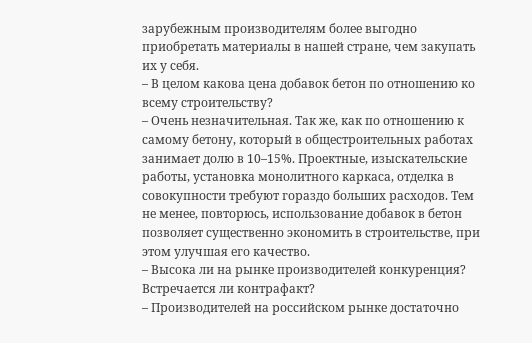зарубежным производителям более выгодно приобретать материалы в нашей стране, чем закупать их у себя.
– В целом какова цена добавок бетон по отношению ко всему строительству?
– Очень незначительная. Так же, как по отношению к самому бетону, который в общестроительных работах занимает долю в 10–15%. Проектные, изыскательские работы, установка монолитного каркаса, отделка в совокупности требуют гораздо больших расходов. Тем не менее, повторюсь, использование добавок в бетон позволяет существенно экономить в строительстве, при этом улучшая его качество.
– Высока ли на рынке производителей конкуренция? Встречается ли контрафакт?
– Производителей на российском рынке достаточно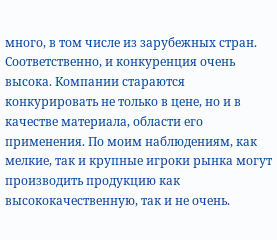много, в том числе из зарубежных стран. Соответственно, и конкуренция очень высока. Компании стараются конкурировать не только в цене, но и в качестве материала, области его применения. По моим наблюдениям, как мелкие, так и крупные игроки рынка могут производить продукцию как высококачественную, так и не очень.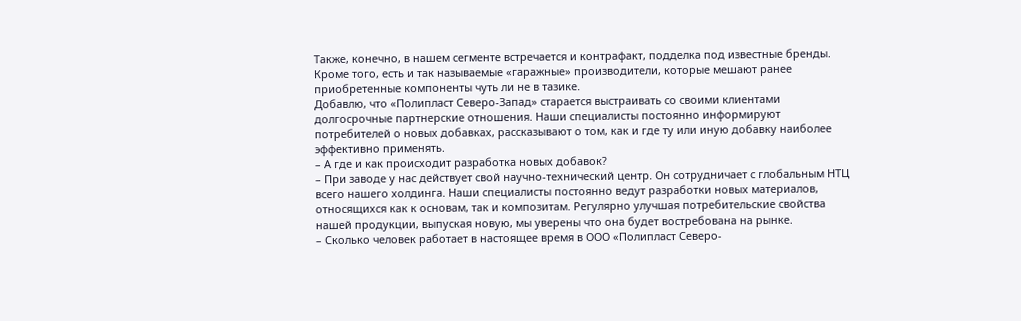Также, конечно, в нашем сегменте встречается и контрафакт, подделка под известные бренды. Кроме того, есть и так называемые «гаражные» производители, которые мешают ранее приобретенные компоненты чуть ли не в тазике.
Добавлю, что «Полипласт Северо-Запад» старается выстраивать со своими клиентами долгосрочные партнерские отношения. Наши специалисты постоянно информируют потребителей о новых добавках, рассказывают о том, как и где ту или иную добавку наиболее эффективно применять.
– А где и как происходит разработка новых добавок?
– При заводе у нас действует свой научно-технический центр. Он сотрудничает с глобальным НТЦ всего нашего холдинга. Наши специалисты постоянно ведут разработки новых материалов, относящихся как к основам, так и композитам. Регулярно улучшая потребительские свойства нашей продукции, выпуская новую, мы уверены что она будет востребована на рынке.
– Сколько человек работает в настоящее время в ООО «Полипласт Северо-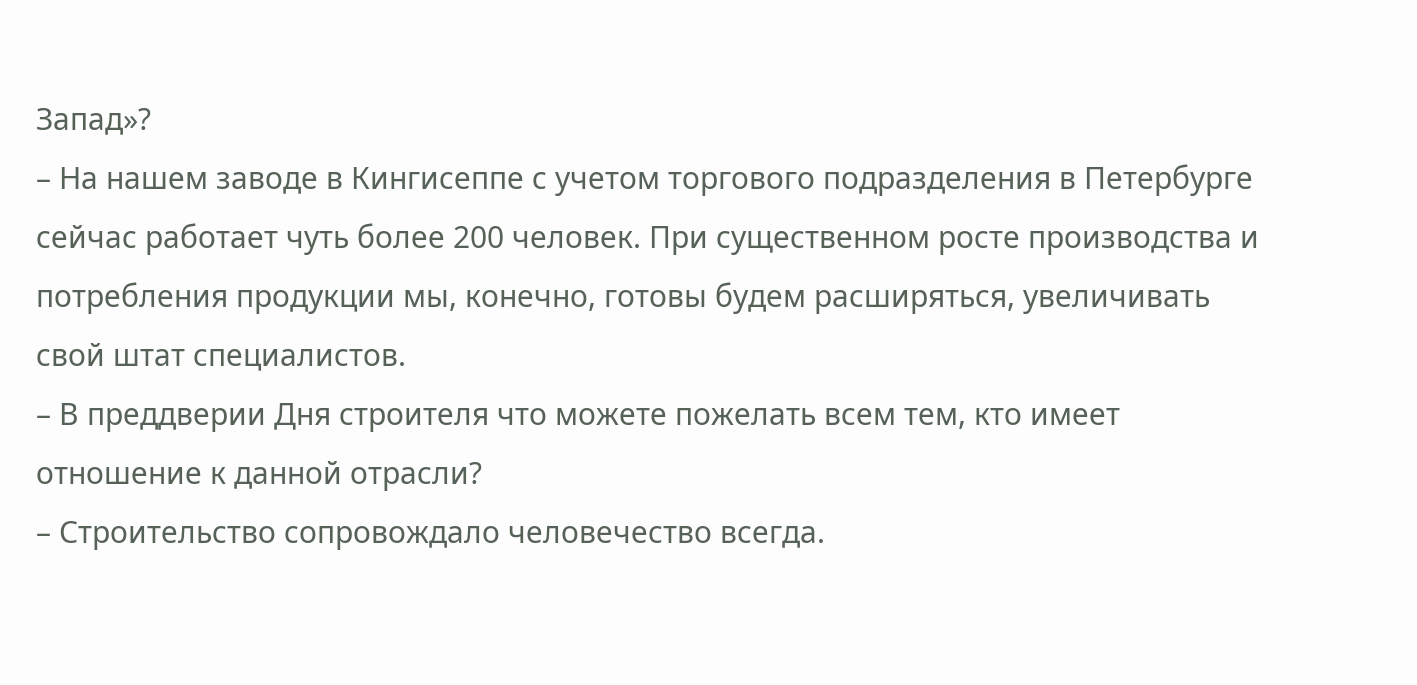Запад»?
– На нашем заводе в Кингисеппе с учетом торгового подразделения в Петербурге сейчас работает чуть более 200 человек. При существенном росте производства и потребления продукции мы, конечно, готовы будем расширяться, увеличивать свой штат специалистов.
– В преддверии Дня строителя что можете пожелать всем тем, кто имеет отношение к данной отрасли?
– Строительство сопровождало человечество всегда.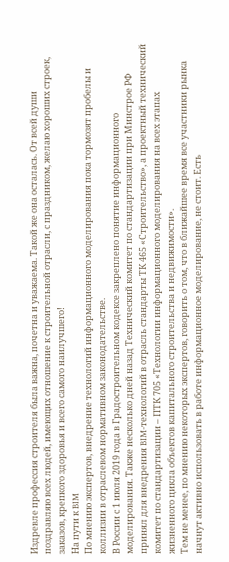Издревле профессия строителя была важна, почетна и уважаема. Такой же она осталась. От всей души поздравляю всех людей, имеющих отношение к строительной отрасли, с праздником, желаю хороших строек, заказов, крепкого здоровья и всего самого наилучшего!
На пути к BIM
По мнению экспертов, внедрение технологий информационного моделирования пока тормозят пробелы и коллизии в отраслевом нормативном законодательстве.
В России с 1 июля 2019 года в Градостроительном кодексе закреплено понятие информационного моделирования. Также несколько дней назад Технический комитет по стандартизации при Минстрое РФ принял для внедрения BIM-технологий в отрасль стандарты ТК 465 «Строительство», а проектный технический комитет по стандартизации – ПТК 705 «Технологии информационного моделирования на всех этапах жизненного цикла объектов капитального строительства и недвижимости».
Тем не менее, по мнению некоторых экспертов, говорить о том, что в ближайшее время все участники рынка начнут активно использовать в работе информационное моделирование, не стоит. Есть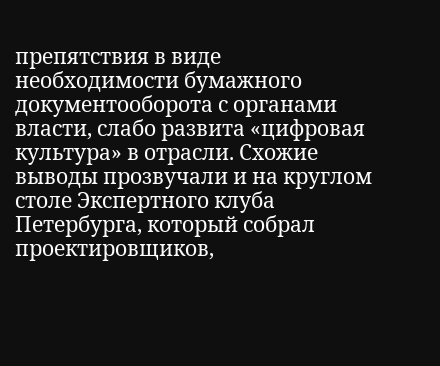препятствия в виде необходимости бумажного документооборота с органами власти, слабо развита «цифровая культура» в отрасли. Схожие выводы прозвучали и на круглом столе Экспертного клуба Петербурга, который собрал проектировщиков,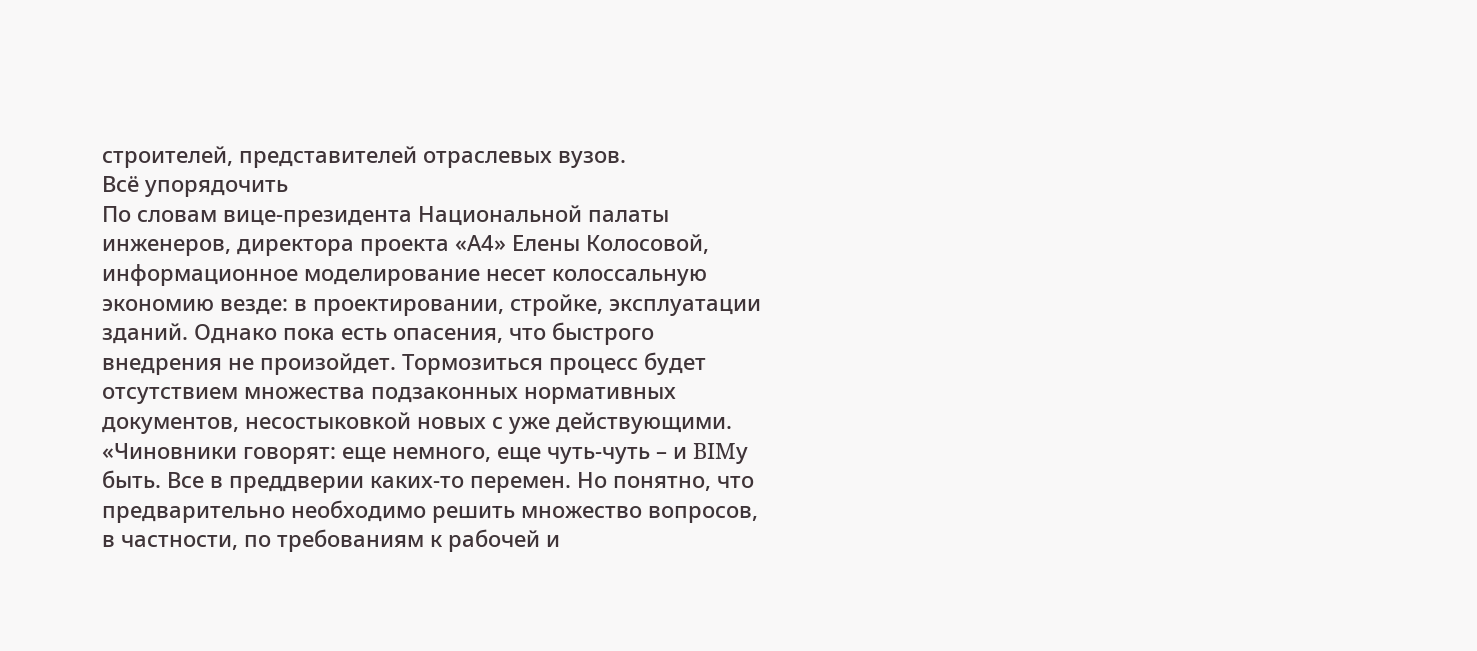строителей, представителей отраслевых вузов.
Всё упорядочить
По словам вице-президента Национальной палаты инженеров, директора проекта «А4» Елены Колосовой, информационное моделирование несет колоссальную экономию везде: в проектировании, стройке, эксплуатации зданий. Однако пока есть опасения, что быстрого внедрения не произойдет. Тормозиться процесс будет отсутствием множества подзаконных нормативных документов, несостыковкой новых с уже действующими.
«Чиновники говорят: еще немного, еще чуть-чуть – и BIMу быть. Все в преддверии каких-то перемен. Но понятно, что предварительно необходимо решить множество вопросов, в частности, по требованиям к рабочей и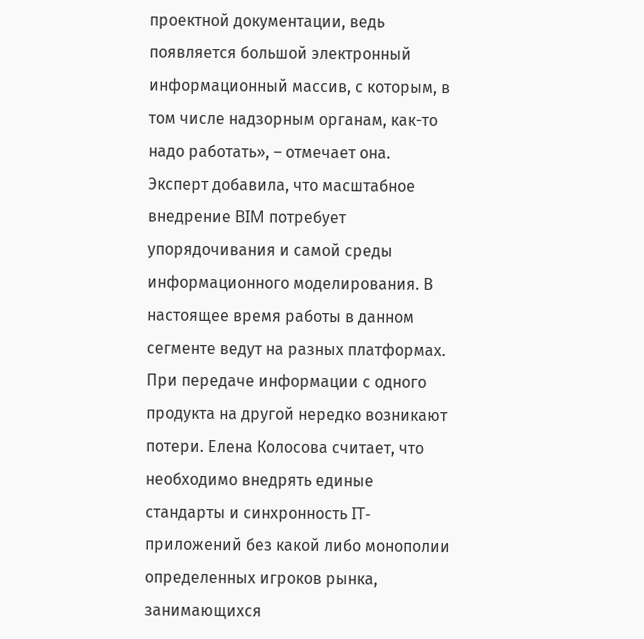проектной документации, ведь появляется большой электронный информационный массив, с которым, в том числе надзорным органам, как-то надо работать», – отмечает она.
Эксперт добавила, что масштабное внедрение BIM потребует упорядочивания и самой среды информационного моделирования. В настоящее время работы в данном сегменте ведут на разных платформах. При передаче информации с одного продукта на другой нередко возникают потери. Елена Колосова считает, что необходимо внедрять единые стандарты и синхронность IT-приложений без какой либо монополии определенных игроков рынка, занимающихся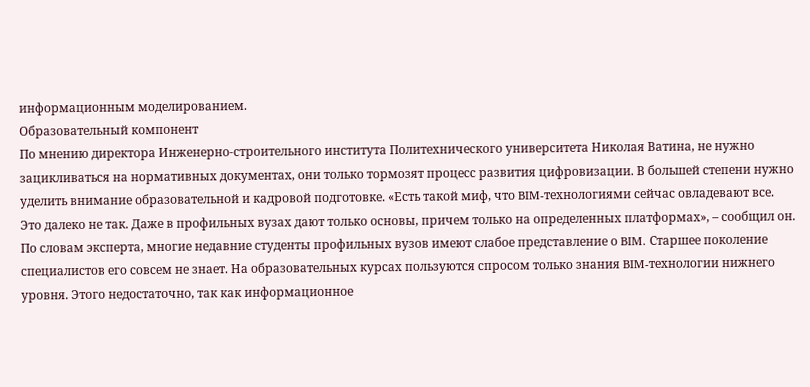информационным моделированием.
Образовательный компонент
По мнению директора Инженерно-строительного института Политехнического университета Николая Ватина, не нужно зацикливаться на нормативных документах, они только тормозят процесс развития цифровизации. В большей степени нужно уделить внимание образовательной и кадровой подготовке. «Есть такой миф, что BIM-технологиями сейчас овладевают все. Это далеко не так. Даже в профильных вузах дают только основы, причем только на определенных платформах», – сообщил он.
По словам эксперта, многие недавние студенты профильных вузов имеют слабое представление о BIM. Старшее поколение специалистов его совсем не знает. На образовательных курсах пользуются спросом только знания BIM-технологии нижнего уровня. Этого недостаточно, так как информационное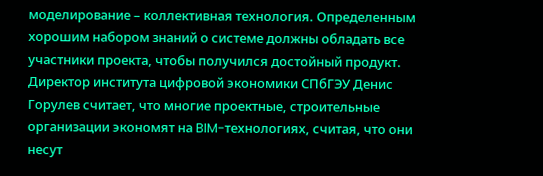моделирование – коллективная технология. Определенным хорошим набором знаний о системе должны обладать все участники проекта, чтобы получился достойный продукт.
Директор института цифровой экономики СПбГЭУ Денис Горулев считает, что многие проектные, строительные организации экономят на BIM-технологиях, считая, что они несут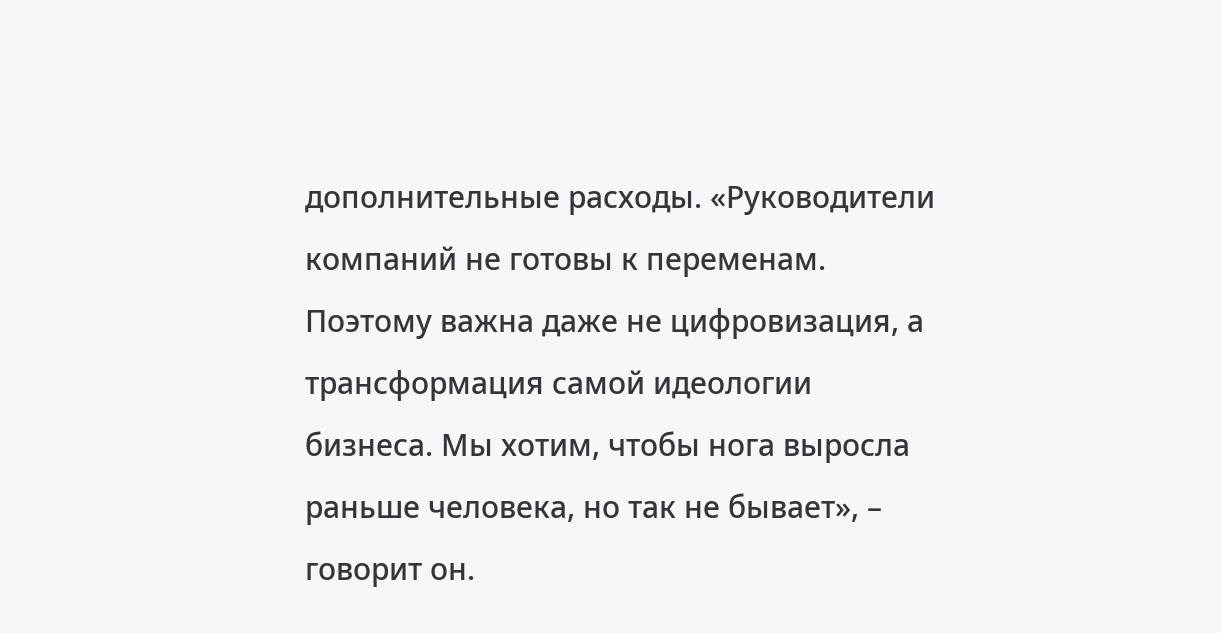дополнительные расходы. «Руководители компаний не готовы к переменам. Поэтому важна даже не цифровизация, а трансформация самой идеологии бизнеса. Мы хотим, чтобы нога выросла раньше человека, но так не бывает», – говорит он.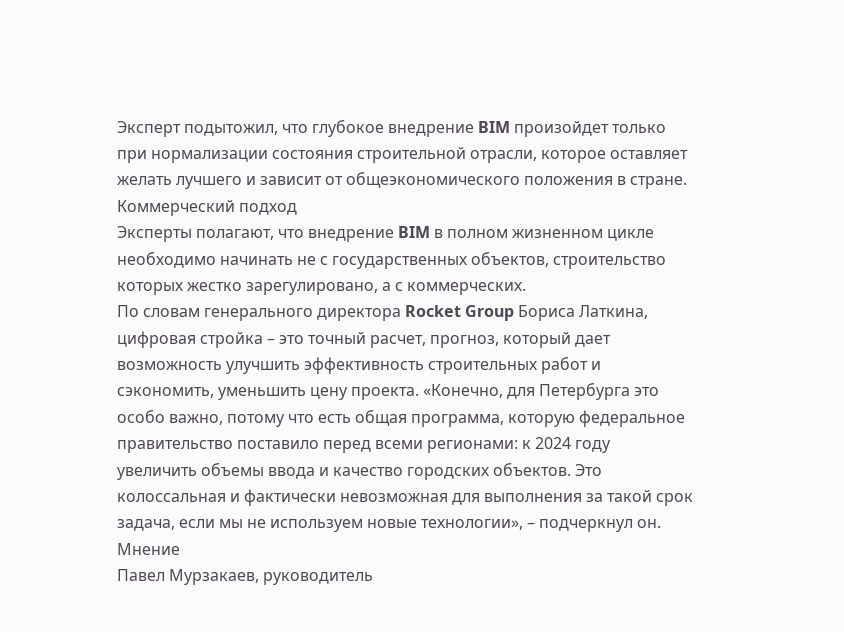Эксперт подытожил, что глубокое внедрение BIM произойдет только при нормализации состояния строительной отрасли, которое оставляет желать лучшего и зависит от общеэкономического положения в стране.
Коммерческий подход
Эксперты полагают, что внедрение BIM в полном жизненном цикле необходимо начинать не с государственных объектов, строительство которых жестко зарегулировано, а с коммерческих.
По словам генерального директора Rocket Group Бориса Латкина, цифровая стройка – это точный расчет, прогноз, который дает возможность улучшить эффективность строительных работ и сэкономить, уменьшить цену проекта. «Конечно, для Петербурга это особо важно, потому что есть общая программа, которую федеральное правительство поставило перед всеми регионами: к 2024 году увеличить объемы ввода и качество городских объектов. Это колоссальная и фактически невозможная для выполнения за такой срок задача, если мы не используем новые технологии», – подчеркнул он.
Мнение
Павел Мурзакаев, руководитель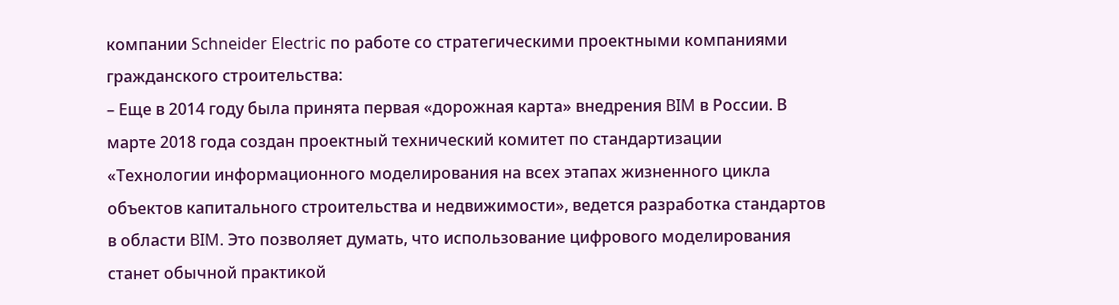компании Schneider Electric по работе со стратегическими проектными компаниями гражданского строительства:
– Еще в 2014 году была принята первая «дорожная карта» внедрения BIM в России. В марте 2018 года создан проектный технический комитет по стандартизации «Технологии информационного моделирования на всех этапах жизненного цикла объектов капитального строительства и недвижимости», ведется разработка стандартов в области BIM. Это позволяет думать, что использование цифрового моделирования станет обычной практикой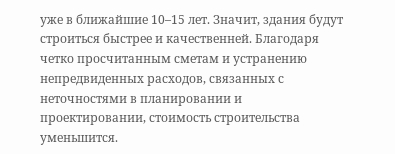уже в ближайшие 10–15 лет. Значит, здания будут строиться быстрее и качественней. Благодаря четко просчитанным сметам и устранению непредвиденных расходов, связанных с неточностями в планировании и проектировании, стоимость строительства уменьшится.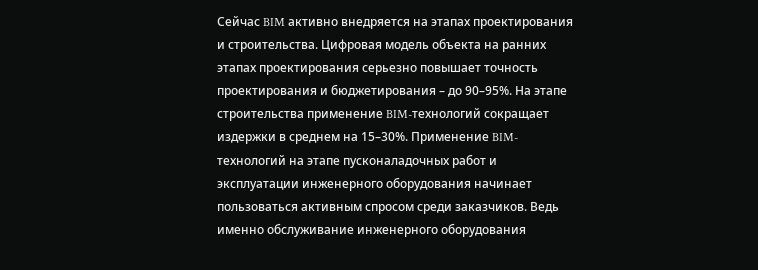Сейчас BIM активно внедряется на этапах проектирования и строительства. Цифровая модель объекта на ранних этапах проектирования серьезно повышает точность проектирования и бюджетирования – до 90–95%. На этапе строительства применение BIM-технологий сокращает издержки в среднем на 15–30%. Применение BIM-технологий на этапе пусконаладочных работ и эксплуатации инженерного оборудования начинает пользоваться активным спросом среди заказчиков. Ведь именно обслуживание инженерного оборудования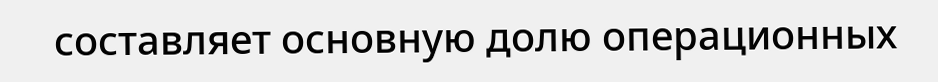составляет основную долю операционных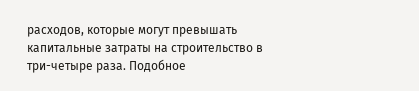расходов, которые могут превышать капитальные затраты на строительство в три-четыре раза. Подобное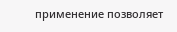применение позволяет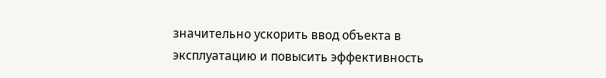значительно ускорить ввод объекта в эксплуатацию и повысить эффективность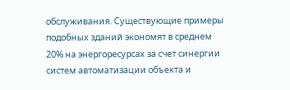обслуживания. Существующие примеры подобных зданий экономят в среднем 20% на энергоресурсах за счет синергии систем автоматизации объекта и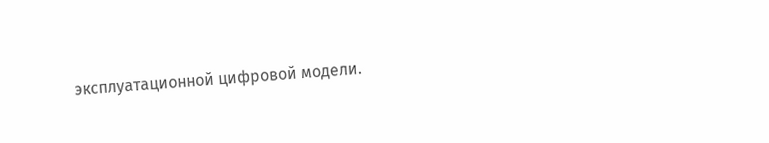эксплуатационной цифровой модели.